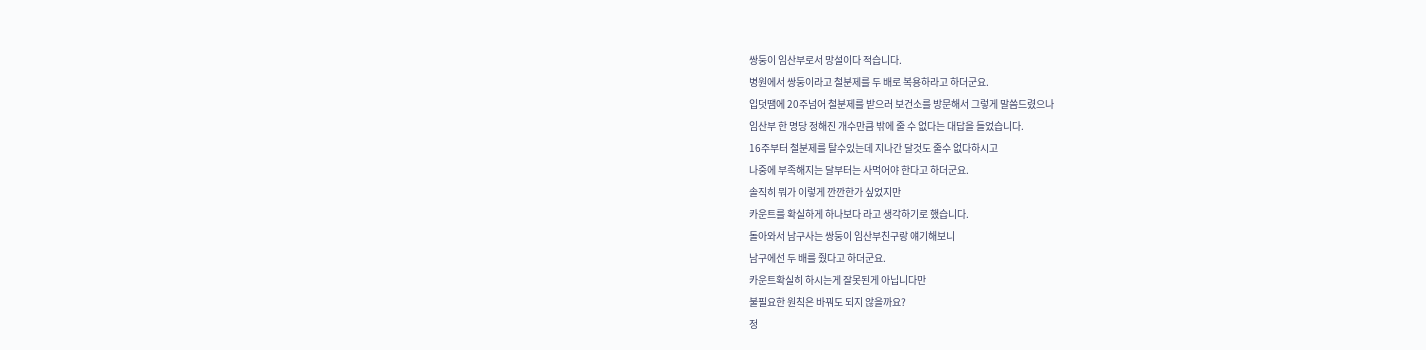쌍둥이 임산부로서 망설이다 적습니다.
병원에서 쌍둥이라고 철분제를 두 배로 복용하라고 하더군요.
입덧땜에 20주넘어 철분제를 받으러 보건소를 방문해서 그렇게 말씀드렸으나
임산부 한 명당 정해진 개수만큼 밖에 줄 수 없다는 대답을 들었습니다.
16주부터 철분제를 탈수있는데 지나간 달것도 줄수 없다하시고
나중에 부족해지는 달부터는 사먹어야 한다고 하더군요.
솔직히 뭐가 이렇게 깐깐한가 싶었지만
카운트를 확실하게 하나보다 라고 생각하기로 했습니다.
돌아와서 남구사는 쌍둥이 임산부친구랑 얘기해보니
남구에선 두 배를 줬다고 하더군요.
카운트확실히 하시는게 잘못된게 아닙니다만
불필요한 원칙은 바꿔도 되지 않을까요?
정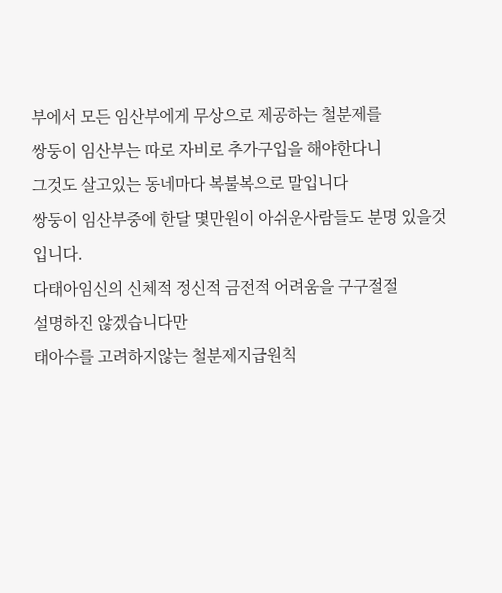부에서 모든 임산부에게 무상으로 제공하는 철분제를
쌍둥이 임산부는 따로 자비로 추가구입을 해야한다니
그것도 살고있는 동네마다 복불복으로 말입니다
쌍둥이 임산부중에 한달 몇만원이 아쉬운사람들도 분명 있을것입니다.
다태아임신의 신체적 정신적 금전적 어려움을 구구절절
설명하진 않겠습니다만
태아수를 고려하지않는 철분제지급원칙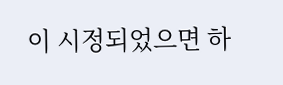이 시정되었으면 하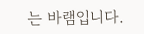는 바램입니다.